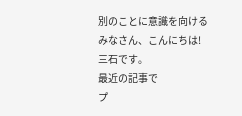別のことに意識を向ける
みなさん、こんにちは!
三石です。
最近の記事で
プ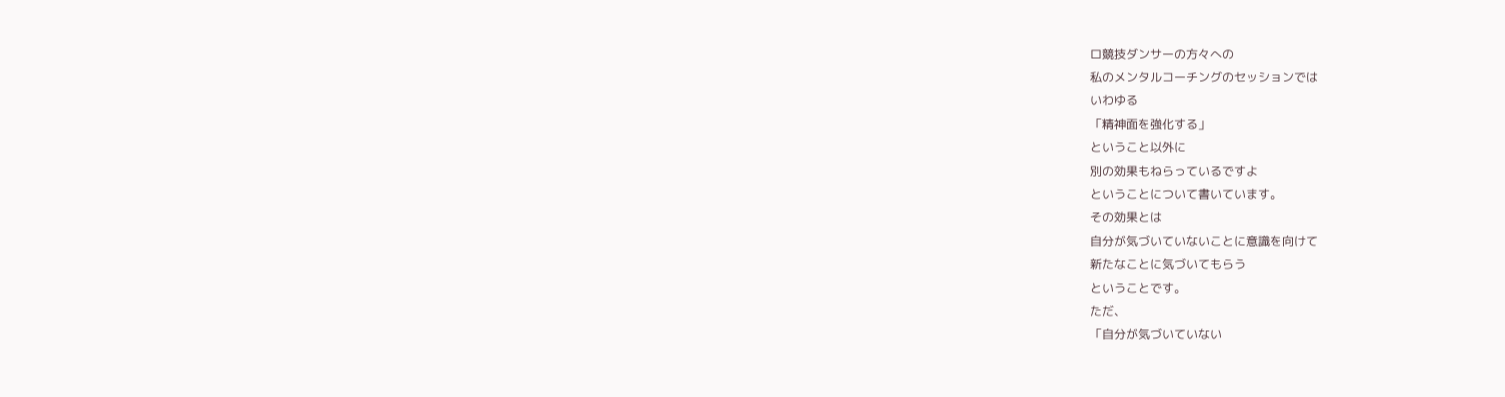ロ競技ダンサーの方々への
私のメンタルコーチングのセッションでは
いわゆる
「精神面を強化する」
ということ以外に
別の効果もねらっているですよ
ということについて書いています。
その効果とは
自分が気づいていないことに意識を向けて
新たなことに気づいてもらう
ということです。
ただ、
「自分が気づいていない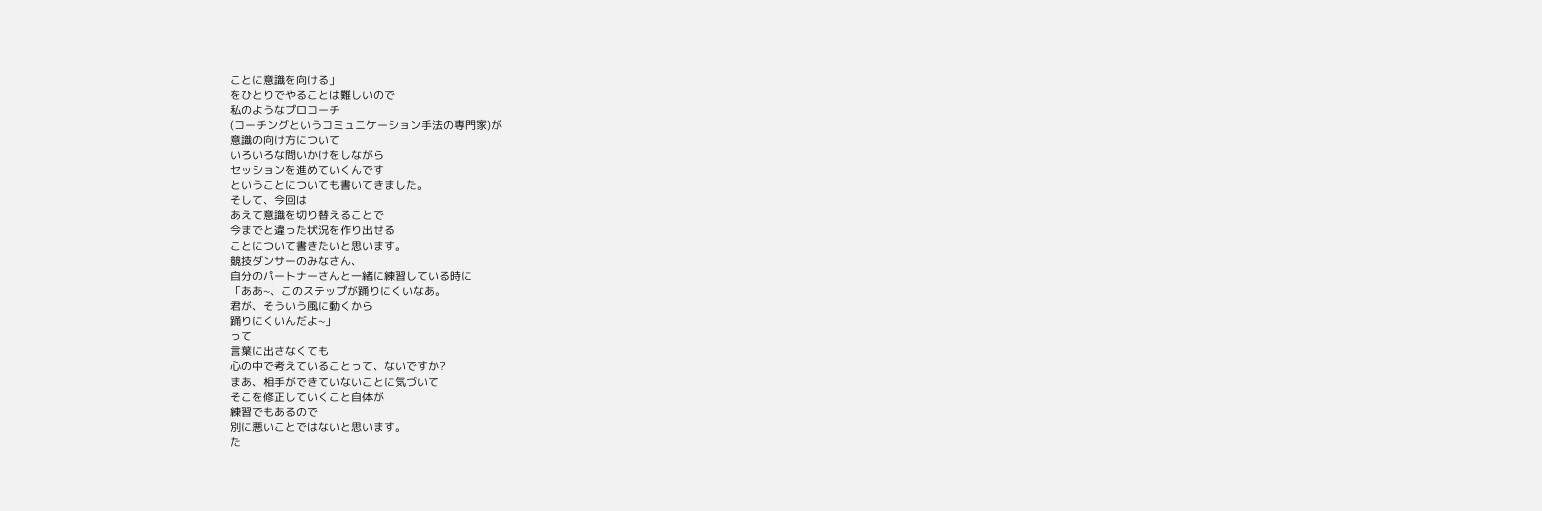ことに意識を向ける」
をひとりでやることは難しいので
私のようなプロコーチ
(コーチングというコミュニケーション手法の専門家)が
意識の向け方について
いろいろな問いかけをしながら
セッションを進めていくんです
ということについても書いてきました。
そして、今回は
あえて意識を切り替えることで
今までと違った状況を作り出せる
ことについて書きたいと思います。
競技ダンサーのみなさん、
自分のパートナーさんと一緒に練習している時に
「ああ~、このステップが踊りにくいなあ。
君が、そういう風に動くから
踊りにくいんだよ~」
って
言葉に出さなくても
心の中で考えていることって、ないですか?
まあ、相手ができていないことに気づいて
そこを修正していくこと自体が
練習でもあるので
別に悪いことではないと思います。
た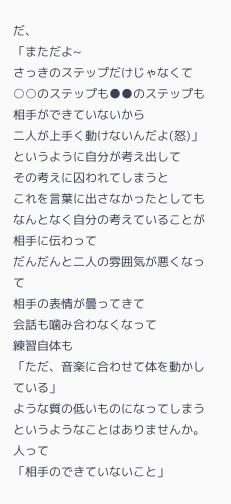だ、
「まただよ~
さっきのステップだけじゃなくて
○○のステップも●●のステップも
相手ができていないから
二人が上手く動けないんだよ(怒)」
というように自分が考え出して
その考えに囚われてしまうと
これを言葉に出さなかったとしても
なんとなく自分の考えていることが
相手に伝わって
だんだんと二人の雰囲気が悪くなって
相手の表情が曇ってきて
会話も噛み合わなくなって
練習自体も
「ただ、音楽に合わせて体を動かしている」
ような質の低いものになってしまう
というようなことはありませんか。
人って
「相手のできていないこと」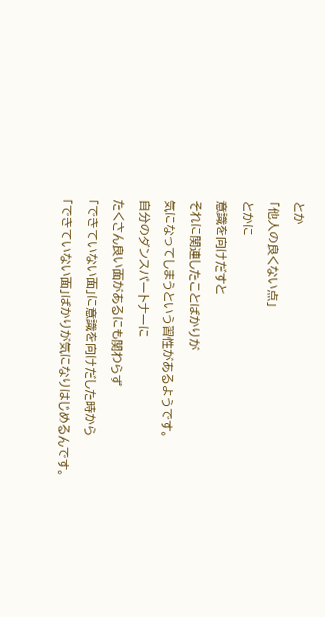とか
「他人の良くない点」
とかに
意識を向けだすと
それに関連したことばかりが
気になってしまうという習性があるようです。
自分のダンスパートナーに
たくさん良い面があるにも関わらず
「できていない面」に意識を向けだした時から
「できていない面」ばかりが気になりはじめるんです。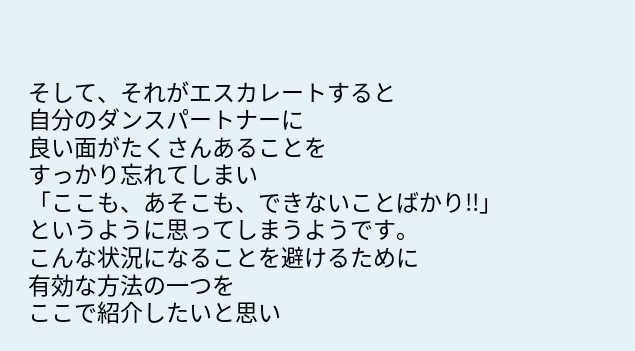そして、それがエスカレートすると
自分のダンスパートナーに
良い面がたくさんあることを
すっかり忘れてしまい
「ここも、あそこも、できないことばかり!!」
というように思ってしまうようです。
こんな状況になることを避けるために
有効な方法の一つを
ここで紹介したいと思い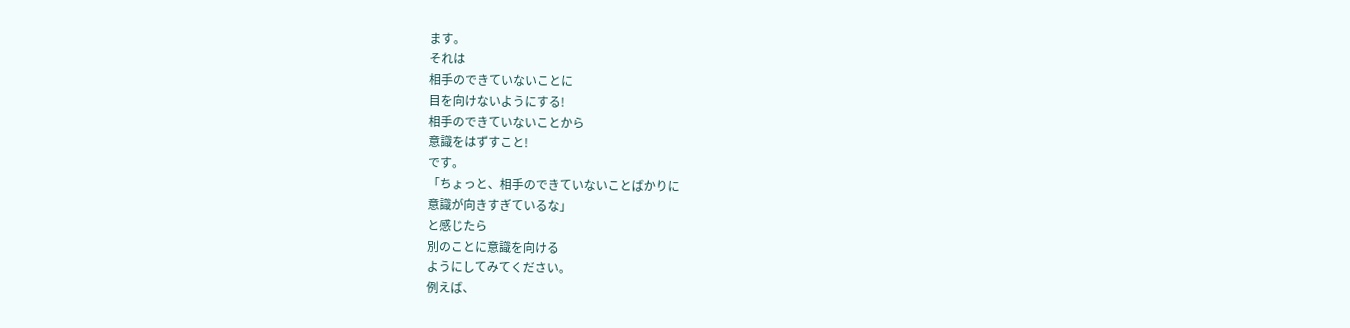ます。
それは
相手のできていないことに
目を向けないようにする!
相手のできていないことから
意識をはずすこと!
です。
「ちょっと、相手のできていないことばかりに
意識が向きすぎているな」
と感じたら
別のことに意識を向ける
ようにしてみてください。
例えば、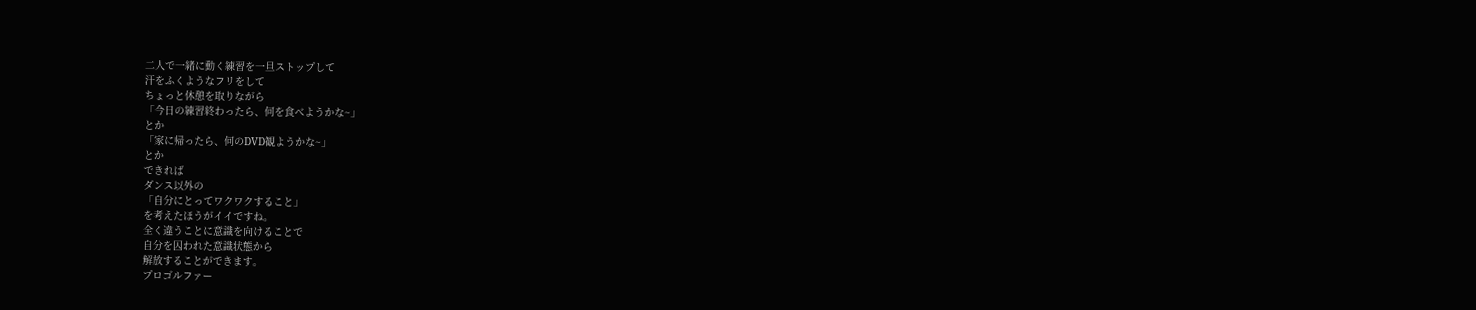二人で一緒に動く練習を一旦ストップして
汗をふくようなフリをして
ちょっと休憩を取りながら
「今日の練習終わったら、何を食べようかな~」
とか
「家に帰ったら、何のDVD観ようかな~」
とか
できれば
ダンス以外の
「自分にとってワクワクすること」
を考えたほうがイイですね。
全く違うことに意識を向けることで
自分を囚われた意識状態から
解放することができます。
プロゴルファー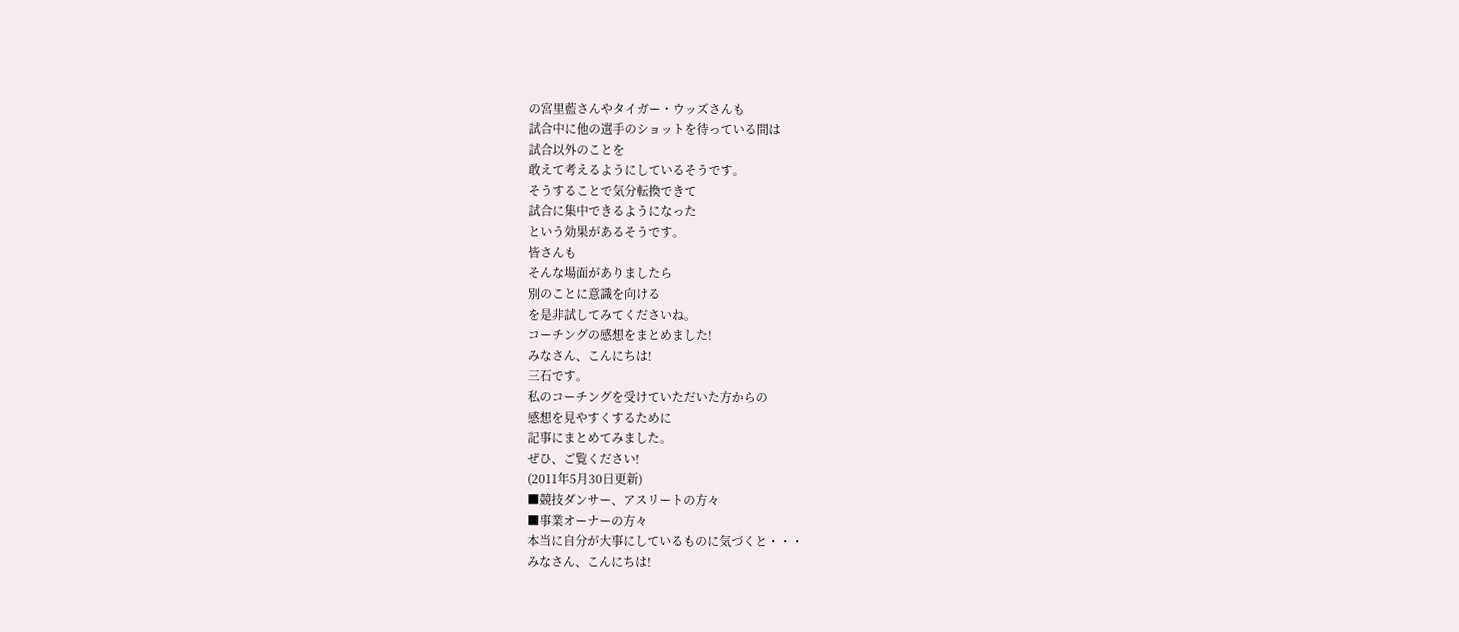の宮里藍さんやタイガー・ウッズさんも
試合中に他の選手のショットを待っている間は
試合以外のことを
敢えて考えるようにしているそうです。
そうすることで気分転換できて
試合に集中できるようになった
という効果があるそうです。
皆さんも
そんな場面がありましたら
別のことに意識を向ける
を是非試してみてくださいね。
コーチングの感想をまとめました!
みなさん、こんにちは!
三石です。
私のコーチングを受けていただいた方からの
感想を見やすくするために
記事にまとめてみました。
ぜひ、ご覧ください!
(2011年5月30日更新)
■競技ダンサー、アスリートの方々
■事業オーナーの方々
本当に自分が大事にしているものに気づくと・・・
みなさん、こんにちは!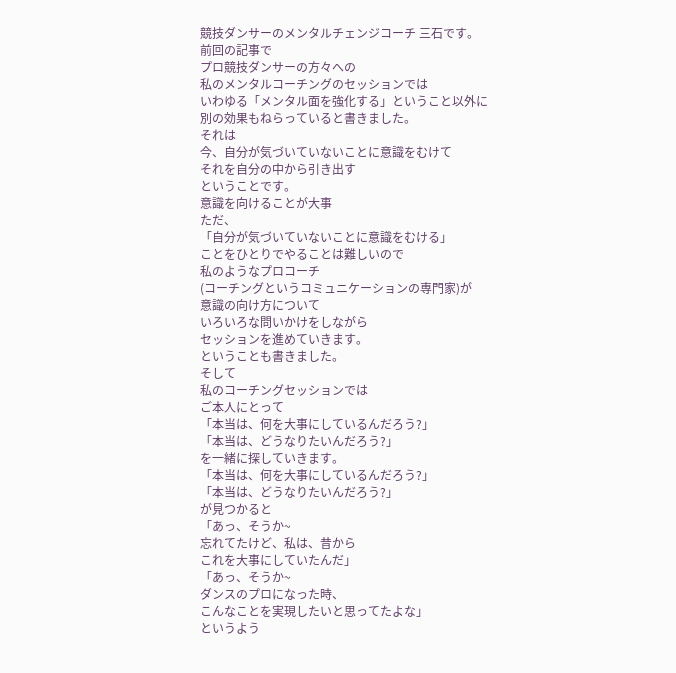競技ダンサーのメンタルチェンジコーチ 三石です。
前回の記事で
プロ競技ダンサーの方々への
私のメンタルコーチングのセッションでは
いわゆる「メンタル面を強化する」ということ以外に
別の効果もねらっていると書きました。
それは
今、自分が気づいていないことに意識をむけて
それを自分の中から引き出す
ということです。
意識を向けることが大事
ただ、
「自分が気づいていないことに意識をむける」
ことをひとりでやることは難しいので
私のようなプロコーチ
(コーチングというコミュニケーションの専門家)が
意識の向け方について
いろいろな問いかけをしながら
セッションを進めていきます。
ということも書きました。
そして
私のコーチングセッションでは
ご本人にとって
「本当は、何を大事にしているんだろう?」
「本当は、どうなりたいんだろう?」
を一緒に探していきます。
「本当は、何を大事にしているんだろう?」
「本当は、どうなりたいんだろう?」
が見つかると
「あっ、そうか~
忘れてたけど、私は、昔から
これを大事にしていたんだ」
「あっ、そうか~
ダンスのプロになった時、
こんなことを実現したいと思ってたよな」
というよう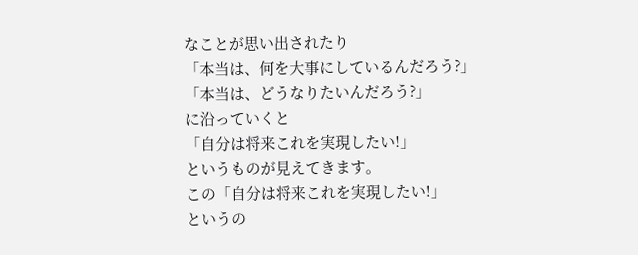なことが思い出されたり
「本当は、何を大事にしているんだろう?」
「本当は、どうなりたいんだろう?」
に沿っていくと
「自分は将来これを実現したい!」
というものが見えてきます。
この「自分は将来これを実現したい!」
というの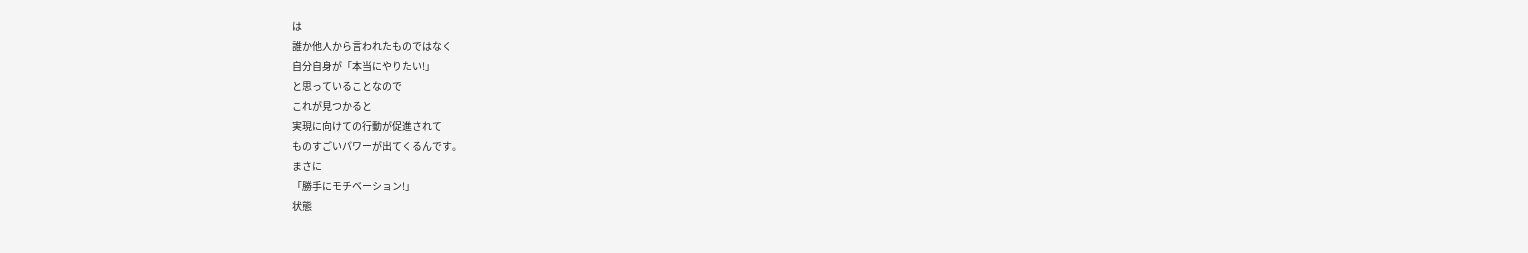は
誰か他人から言われたものではなく
自分自身が「本当にやりたい!」
と思っていることなので
これが見つかると
実現に向けての行動が促進されて
ものすごいパワーが出てくるんです。
まさに
「勝手にモチベーション!」
状態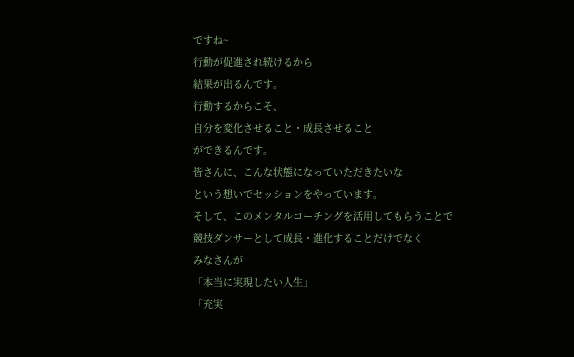ですね~
行動が促進され続けるから
結果が出るんです。
行動するからこそ、
自分を変化させること・成長させること
ができるんです。
皆さんに、こんな状態になっていただきたいな
という想いでセッションをやっています。
そして、このメンタルコーチングを活用してもらうことで
競技ダンサーとして成長・進化することだけでなく
みなさんが
「本当に実現したい人生」
「充実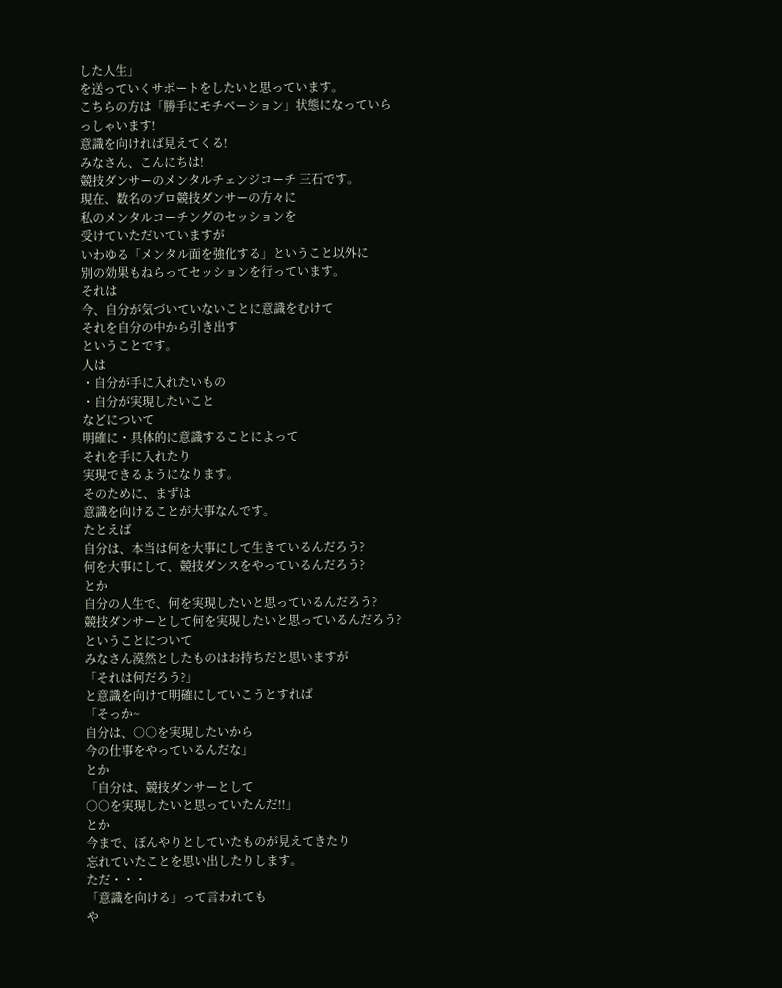した人生」
を送っていくサポートをしたいと思っています。
こちらの方は「勝手にモチベーション」状態になっていらっしゃいます!
意識を向ければ見えてくる!
みなさん、こんにちは!
競技ダンサーのメンタルチェンジコーチ 三石です。
現在、数名のプロ競技ダンサーの方々に
私のメンタルコーチングのセッションを
受けていただいていますが
いわゆる「メンタル面を強化する」ということ以外に
別の効果もねらってセッションを行っています。
それは
今、自分が気づいていないことに意識をむけて
それを自分の中から引き出す
ということです。
人は
・自分が手に入れたいもの
・自分が実現したいこと
などについて
明確に・具体的に意識することによって
それを手に入れたり
実現できるようになります。
そのために、まずは
意識を向けることが大事なんです。
たとえば
自分は、本当は何を大事にして生きているんだろう?
何を大事にして、競技ダンスをやっているんだろう?
とか
自分の人生で、何を実現したいと思っているんだろう?
競技ダンサーとして何を実現したいと思っているんだろう?
ということについて
みなさん漠然としたものはお持ちだと思いますが
「それは何だろう?」
と意識を向けて明確にしていこうとすれば
「そっか~
自分は、○○を実現したいから
今の仕事をやっているんだな」
とか
「自分は、競技ダンサーとして
○○を実現したいと思っていたんだ!!」
とか
今まで、ぼんやりとしていたものが見えてきたり
忘れていたことを思い出したりします。
ただ・・・
「意識を向ける」って言われても
や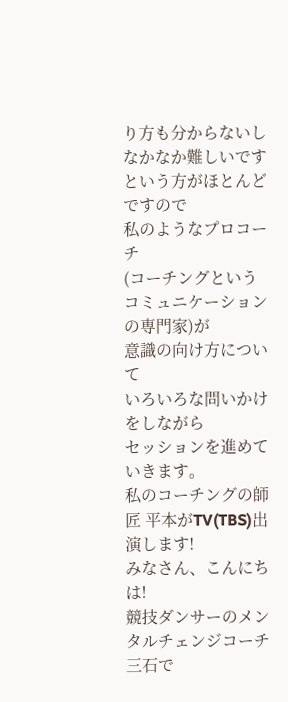り方も分からないし
なかなか難しいです
という方がほとんどですので
私のようなプロコーチ
(コーチングというコミュニケーションの専門家)が
意識の向け方について
いろいろな問いかけをしながら
セッションを進めていきます。
私のコーチングの師匠 平本がTV(TBS)出演します!
みなさん、こんにちは!
競技ダンサーのメンタルチェンジコーチ 三石で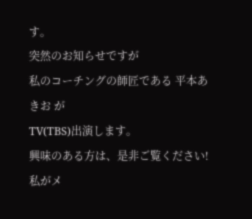す。
突然のお知らせですが
私のコーチングの師匠である 平本あきお が
TV(TBS)出演します。
興味のある方は、是非ご覧ください!
私がメ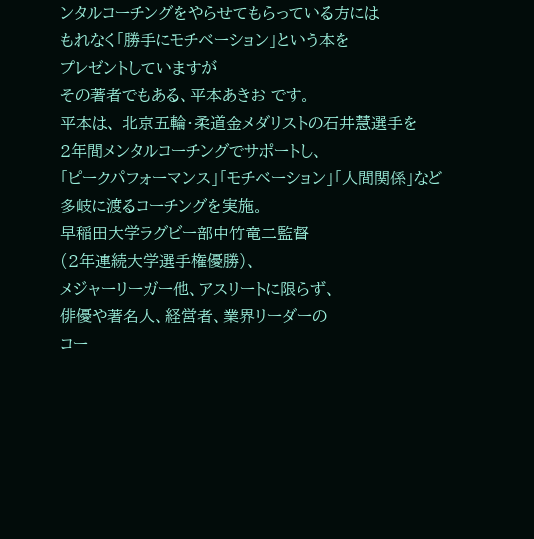ンタルコーチングをやらせてもらっている方には
もれなく「勝手にモチベーション」という本を
プレゼントしていますが
その著者でもある、平本あきお です。
平本は、 北京五輪・柔道金メダリストの石井慧選手を
2年間メンタルコーチングでサポートし、
「ピークパフォーマンス」「モチベーション」「人間関係」など
多岐に渡るコーチングを実施。
早稲田大学ラグビー部中竹竜二監督
(2年連続大学選手権優勝)、
メジャーリーガー他、アスリートに限らず、
俳優や著名人、経営者、業界リーダーの
コー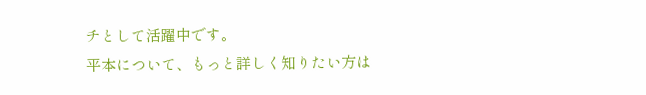チとして活躍中です。
平本について、もっと詳しく知りたい方は